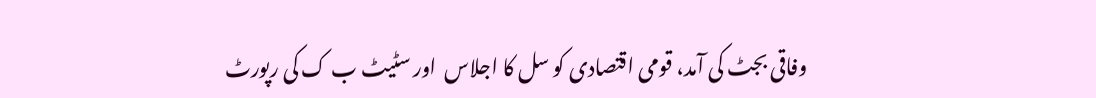وفاقی بجٹ کی آمد، قومی اقتصادی کو سل کا اجلاس  اور سٹیٹ ب ک کی رپورٹ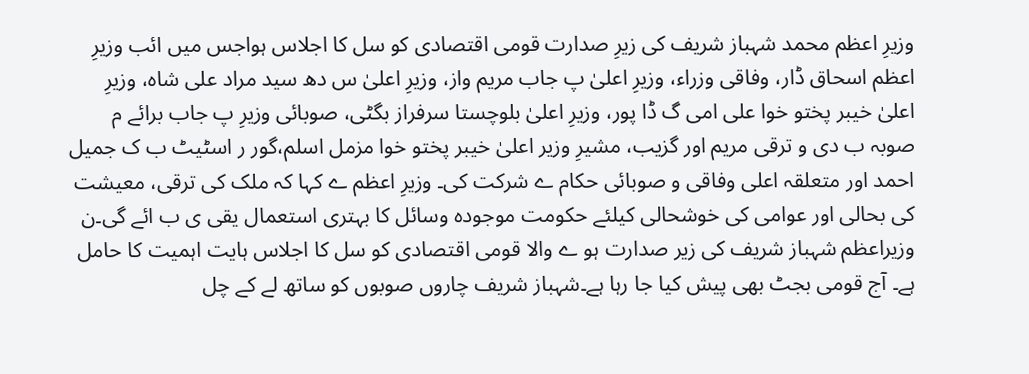وزیرِ اعظم محمد شہباز شریف کی زیرِ صدارت قومی اقتصادی کو سل کا اجلاس ہواجس میں ائب وزیرِ اعظم اسحاق ڈار، وفاقی وزراء، وزیرِ اعلیٰ پ جاب مریم واز، وزیرِ اعلیٰ س دھ سید مراد علی شاہ، وزیرِ اعلیٰ خیبر پختو خوا علی امی گ ڈا پور، وزیرِ اعلیٰ بلوچستا سرفراز بگٹی، صوبائی وزیرِ پ جاب برائے م صوبہ ب دی و ترقی مریم اور گزیب، مشیرِ وزیر اعلیٰ خیبر پختو خوا مزمل اسلم،گور ر اسٹیٹ ب ک جمیل احمد اور متعلقہ اعلی وفاقی و صوبائی حکام ے شرکت کی۔ وزیرِ اعظم ے کہا کہ ملک کی ترقی، معیشت کی بحالی اور عوامی کی خوشحالی کیلئے حکومت موجودہ وسائل کا بہتری استعمال یقی ی ب ائے گی۔ن
وزیراعظم شہباز شریف کی زیر صدارت ہو ے والا قومی اقتصادی کو سل کا اجلاس ہایت اہمیت کا حامل ہے۔ آج قومی بجٹ بھی پیش کیا جا رہا ہے۔شہباز شریف چاروں صوبوں کو ساتھ لے کے چل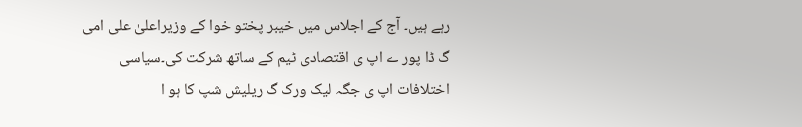رہے ہیں۔ آج کے اجلاس میں خیبر پختو خوا کے وزیراعلیٰ علی امی گ ڈا پور ے اپ ی اقتصادی ٹیم کے ساتھ شرکت کی۔سیاسی اختلافات اپ ی جگہ لیک ورک گ ریلیش شپ کا ہو ا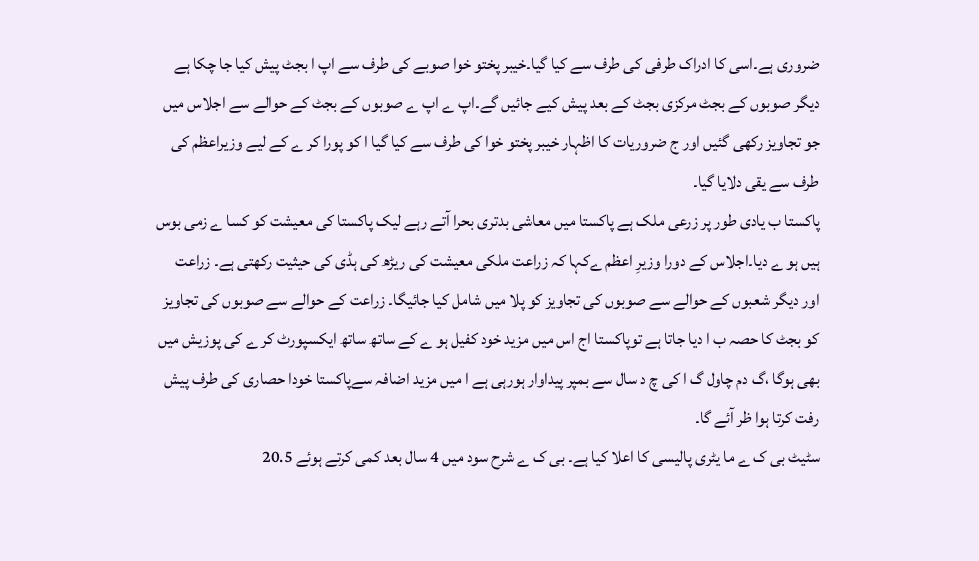ضروری ہے۔اسی کا ادراک طرفی کی طرف سے کیا گیا۔خیبر پختو خوا صوبے کی طرف سے اپ ا بجٹ پیش کیا جا چکا ہے دیگر صوبوں کے بجٹ مرکزی بجٹ کے بعد پیش کیے جائیں گے۔اپ ے اپ ے صوبوں کے بجٹ کے حوالے سے اجلاس میں جو تجاویز رکھی گئیں اور ج ضروریات کا اظہار خیبر پختو خوا کی طرف سے کیا گیا ا کو پورا کر ے کے لیے وزیراعظم کی طرف سے یقی دلایا گیا۔
پاکستا ب یادی طور پر زرعی ملک ہے پاکستا میں معاشی بدتری بحرا آتے رہے لیک پاکستا کی معیشت کو کسا ے زمی بوس ہیں ہو ے دیا۔اجلاس کے دورا وزیرِ اعظم ےکہا کہ زراعت ملکی معیشت کی ریڑھ کی ہڈی کی حیثیت رکھتی ہے۔ زراعت اور دیگر شعبوں کے حوالے سے صوبوں کی تجاویز کو پلا میں شامل کیا جائیگا۔ زراعت کے حوالے سے صوبوں کی تجاویز کو بجٹ کا حصہ ب ا دیا جاتا ہے توپاکستا اج اس میں مزید خود کفیل ہو ے کے ساتھ ساتھ ایکسپورٹ کر ے کی پوزیش میں بھی ہوگا ،گ دم چاول گ ا کی چ د سال سے بمپر پیداوار ہورہی ہے ا میں مزید اضافہ سےپاکستا خودا حصاری کی طرف پیش رفت کرتا ہوا ظر آئے گا۔
سٹیٹ بی ک ے ما یٹری پالیسی کا اعلا کیا ہے۔ بی ک ے شرح سود میں 4 سال بعد کمی کرتے ہوئے 20.5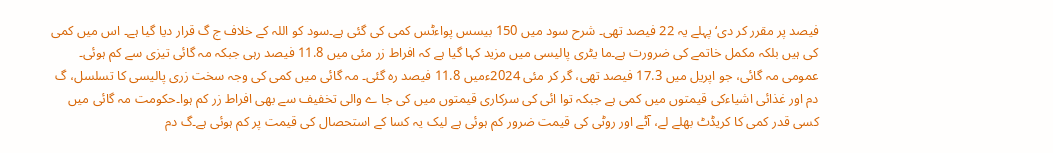فیصد پر مقرر کر دی‘ پہلے یہ 22 فیصد تھی۔ شرح سود میں 150 بیسس پواءٹس کمی کی گئی ہے۔سود کو اللہ کے خلاف ج گ قرار دیا گیا ہے۔ اس میں کمی کی ہیں بلکہ مکمل خاتمے کی ضرورت ہے۔ما یٹری پالیسی میں مزید کہا گیا ہے کہ افراط زر مئی میں 11.8 فیصد رہی جبکہ مہ گائی تیزی سے کم ہوئی۔ عمومی مہ گائی، جو اپریل میں 17.3 فیصد تھی، گر کر مئی 2024ءمیں 11.8 فیصد رہ گئی۔ مہ گائی میں کمی کی وجہ سخت زری پالیسی کا تسلسل، گ دم اور غذائی اشیاءکی قیمتوں میں کمی ہے جبکہ توا ائی کی سرکاری قیمتوں میں کی جا ے والی تخفیف سے بھی افراط زر کم ہوا۔حکومت مہ گائی میں کسی قدر کمی کا کریڈٹ بھلے لے، آٹے اور روٹی کی قیمت ضرور کم ہوئی ہے لیک یہ کسا کے استحصال کی قیمت پر کم ہوئی ہے۔گ دم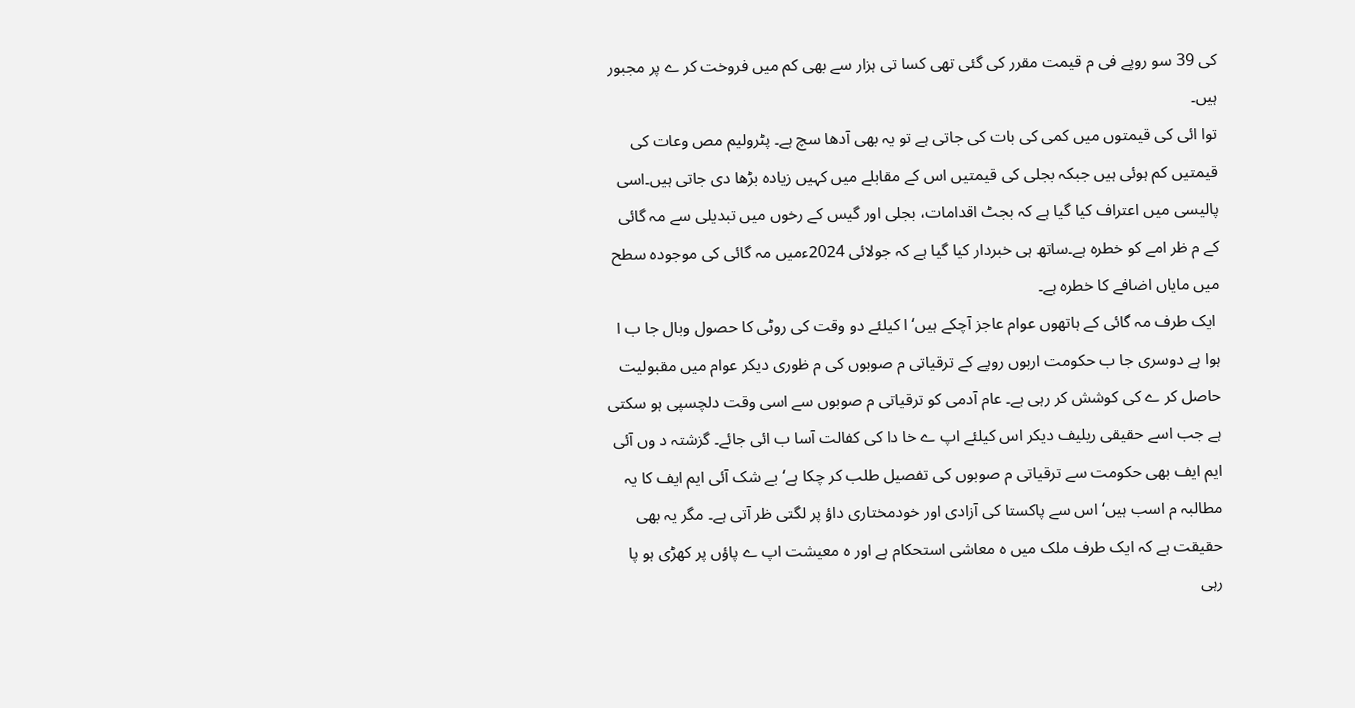کی 39 سو روپے فی م قیمت مقرر کی گئی تھی کسا تی ہزار سے بھی کم میں فروخت کر ے پر مجبور ہیں۔
توا ائی کی قیمتوں میں کمی کی بات کی جاتی ہے تو یہ بھی آدھا سچ ہے۔ پٹرولیم مص وعات کی قیمتیں کم ہوئی ہیں جبکہ بجلی کی قیمتیں اس کے مقابلے میں کہیں زیادہ بڑھا دی جاتی ہیں۔اسی پالیسی میں اعتراف کیا گیا ہے کہ بجٹ اقدامات، بجلی اور گیس کے رخوں میں تبدیلی سے مہ گائی کے م ظر امے کو خطرہ ہے۔ساتھ ہی خبردار کیا گیا ہے کہ جولائی 2024ءمیں مہ گائی کی موجودہ سطح میں مایاں اضافے کا خطرہ ہے۔
 ایک طرف مہ گائی کے ہاتھوں عوام عاجز آچکے ہیں‘ ا کیلئے دو وقت کی روٹی کا حصول وبال جا ب ا ہوا ہے دوسری جا ب حکومت اربوں روپے کے ترقیاتی م صوبوں کی م ظوری دیکر عوام میں مقبولیت حاصل کر ے کی کوشش کر رہی ہے۔ عام آدمی کو ترقیاتی م صوبوں سے اسی وقت دلچسپی ہو سکتی ہے جب اسے حقیقی ریلیف دیکر اس کیلئے اپ ے خا دا کی کفالت آسا ب ائی جائے۔ گزشتہ د وں آئی ایم ایف بھی حکومت سے ترقیاتی م صوبوں کی تفصیل طلب کر چکا ہے‘ بے شک آئی ایم ایف کا یہ مطالبہ م اسب ہیں‘ اس سے پاکستا کی آزادی اور خودمختاری داؤ پر لگتی ظر آتی ہے۔ مگر یہ بھی حقیقت ہے کہ ایک طرف ملک میں ہ معاشی استحکام ہے اور ہ معیشت اپ ے پاؤں پر کھڑی ہو پا رہی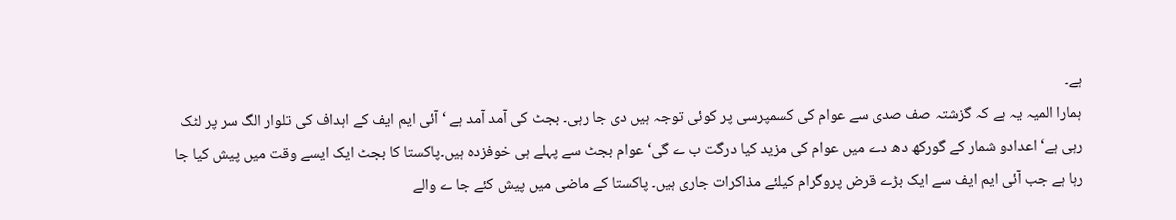ہے۔
ہمارا المیہ یہ ہے کہ گزشتہ صف صدی سے عوام کی کسمپرسی پر کوئی توجہ ہیں دی جا رہی۔ بجٹ کی آمد آمد ہے ‘ آئی ایم ایف کے اہداف کی تلوار الگ سر پر لٹک رہی ہے‘ اعدادو شمار کے گورکھ دھ دے میں عوام کی مزید کیا درگت ب ے گی‘ عوام بجٹ سے پہلے ہی خوفزدہ ہیں۔پاکستا کا بجٹ ایک ایسے وقت میں پیش کیا جا رہا ہے جب آئی ایم ایف سے ایک بڑے قرض پروگرام کیلئے مذاکرات جاری ہیں۔ پاکستا کے ماضی میں پیش کئے جا ے والے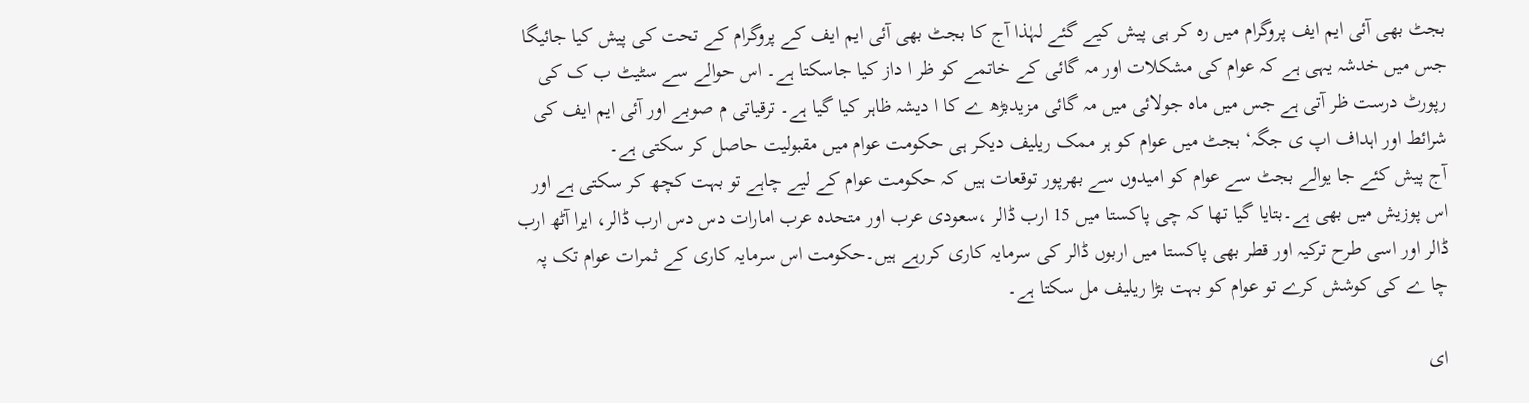بجٹ بھی آئی ایم ایف پروگرام میں رہ کر ہی پیش کیے گئے لہٰذا آج کا بجٹ بھی آئی ایم ایف کے پروگرام کے تحت کی پیش کیا جائیگا جس میں خدشہ یہی ہے کہ عوام کی مشکلات اور مہ گائی کے خاتمے کو ظر ا داز کیا جاسکتا ہے۔ اس حوالے سے سٹیٹ ب ک کی رپورٹ درست ظر آتی ہے جس میں ماہ جولائی میں مہ گائی مزیدبڑھ ے کا ا دیشہ ظاہر کیا گیا ہے۔ ترقیاتی م صوبے اور آئی ایم ایف کی شرائط اور اہداف اپ ی جگہ‘ بجٹ میں عوام کو ہر ممک ریلیف دیکر ہی حکومت عوام میں مقبولیت حاصل کر سکتی ہے۔
آج پیش کئے جا یوالے بجٹ سے عوام کو امیدوں سے بھرپور توقعات ہیں کہ حکومت عوام کے لیے چاہے تو بہت کچھ کر سکتی ہے اور اس پوزیش میں بھی ہے۔بتایا گیا تھا کہ چی پاکستا میں 15 ارب ڈالر ،سعودی عرب اور متحدہ عرب امارات دس دس ارب ڈالر، ایرا آٹھ ارب ڈالر اور اسی طرح ترکیہ اور قطر بھی پاکستا میں اربوں ڈالر کی سرمایہ کاری کررہے ہیں۔حکومت اس سرمایہ کاری کے ثمرات عوام تک پہ چا ے کی کوشش کرے تو عوام کو بہت بڑا ریلیف مل سکتا ہے۔

ای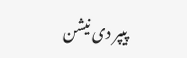پیپر دی نیشن